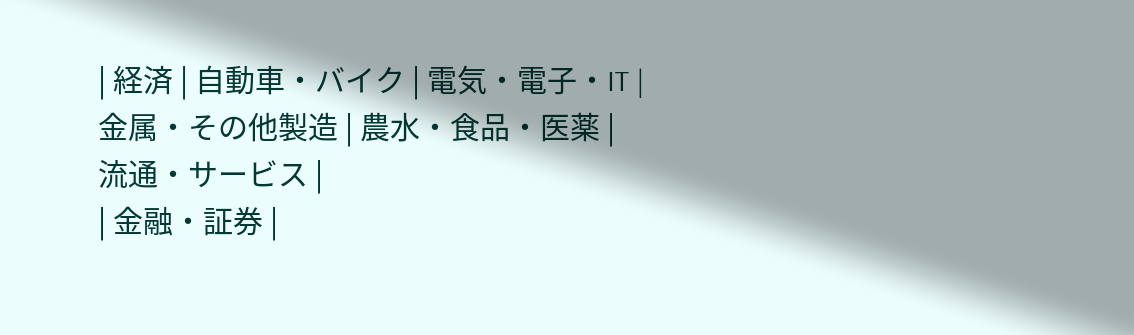| 経済 | 自動車・バイク | 電気・電子・IT | 金属・その他製造 | 農水・食品・医薬 | 流通・サービス |
| 金融・証券 |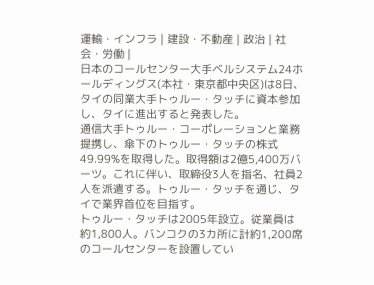運輸・インフラ | 建設・不動産 | 政治 | 社会・労働 |
日本のコールセンター大手ベルシステム24ホールディングス(本社・東京都中央区)は8日、タイの同業大手トゥルー・タッチに資本参加し、タイに進出すると発表した。
通信大手トゥルー・コーポレーションと業務提携し、傘下のトゥルー・タッチの株式49.99%を取得した。取得額は2億5,400万バーツ。これに伴い、取締役3人を指名、社員2人を派遣する。トゥルー・タッチを通じ、タイで業界首位を目指す。
トゥルー・タッチは2005年設立。従業員は約1,800人。バンコクの3カ所に計約1,200席のコールセンターを設置してい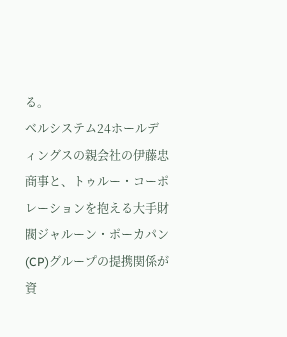る。
ベルシステム24ホールディングスの親会社の伊藤忠商事と、トゥルー・コーポレーションを抱える大手財閥ジャルーン・ポーカパン(CP)グループの提携関係が資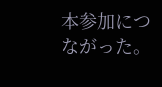本参加につながった。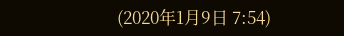(2020年1月9日 7:54)